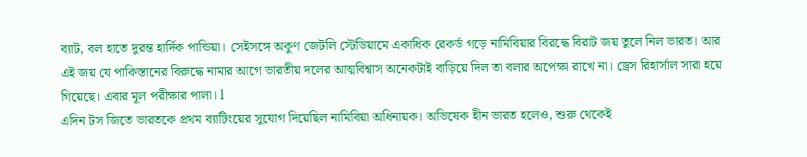ব্যাট, বল হাতে দুরন্ত হার্দিক পান্ডিয়া। সেইসঙ্গে অকুণ জেটলি স্টেডিয়ামে একাধিক রেকর্ড গড়ে নামিবিয়ার বিরদ্ধে বিরাট জয় তুলে নিল ভারত। আর এই জয় যে পাকিস্তানের বিরুদ্ধে নামার আগে ভারতীয় দলের আত্মবিশ্বাস অনেকটাই বাড়িয়ে দিল তা বলার অপেক্ষা রাখে না। ড্রেস রিহার্সাল সারা হয়ে গিয়েছে। এবার মূল পরীক্ষার পালা। l
এদিন টস জিতে ভারতকে প্রথম ব্যাটিংয়ের সুযোগ দিয়েছিল নামিবিয়া অধিনায়ক। অভিষেক হীন ভারত হলেও, শুরু থেকেই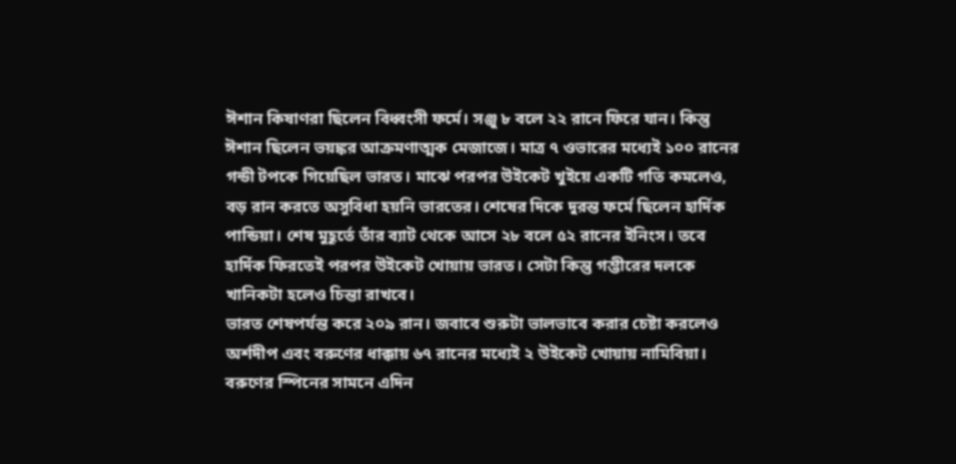ঈশান কিষাণরা ছিলেন বিধ্বংসী ফর্মে। সঞ্জু ৮ বলে ২২ রানে ফিরে যান। কিন্তু ঈশান ছিলেন ভয়ঙ্কর আক্রমণাত্মক মেজাজে। মাত্র ৭ ওভারের মধ্যেই ১০০ রানের গন্ডী টপকে গিয়েছিল ভারত। মাঝে পরপর উইকেট খুইয়ে একটি গতি কমলেও, বড় রান করতে অসুবিধা হয়নি ভারতের। শেষের দিকে দুরন্ত ফর্মে ছিলেন হার্দিক পান্ডিয়া। শেষ মুহূর্তে তাঁর ব্যাট থেকে আসে ২৮ বলে ৫২ রানের ইনিংস। তবে হার্দিক ফিরতেই পরপর উইকেট খোয়ায় ভারত। সেটা কিন্তু গম্ভীরের দলকে খানিকটা হলেও চিন্তা রাখবে।
ভারত শেষপর্যন্ত করে ২০৯ রান। জবাবে শুরুটা ভালভাবে করার চেষ্টা করলেও অর্শদীপ এবং বরুণের ধাক্কায় ৬৭ রানের মধ্যেই ২ উইকেট খোয়ায় নামিবিয়া। বরুণের স্পিনের সামনে এদিন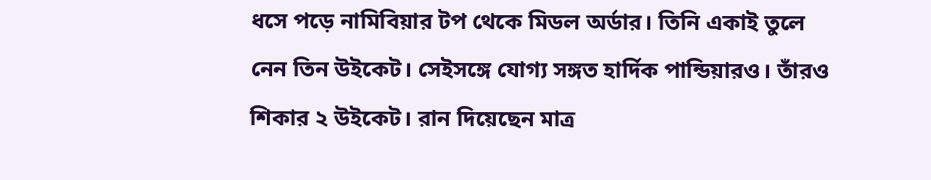ধসে পড়ে নামিবিয়ার টপ থেকে মিডল অর্ডার। তিনি একাই তুলে নেন তিন উইকেট। সেইসঙ্গে যোগ্য সঙ্গত হার্দিক পান্ডিয়ারও। তাঁরও শিকার ২ উইকেট। রান দিয়েছেন মাত্র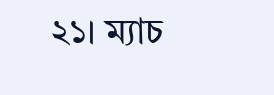২১। ম্যাচ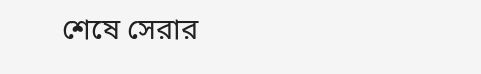শেষে সেরার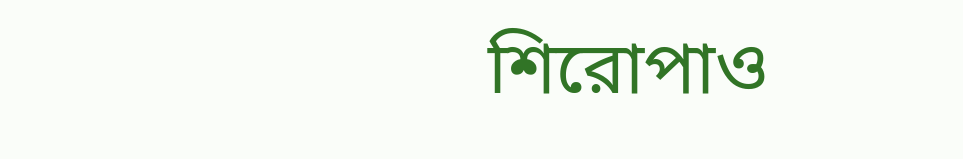শিরোপাও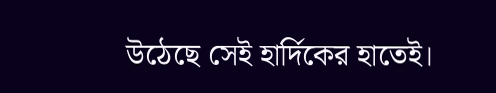উঠেছে সেই হার্দিকের হাতেই।